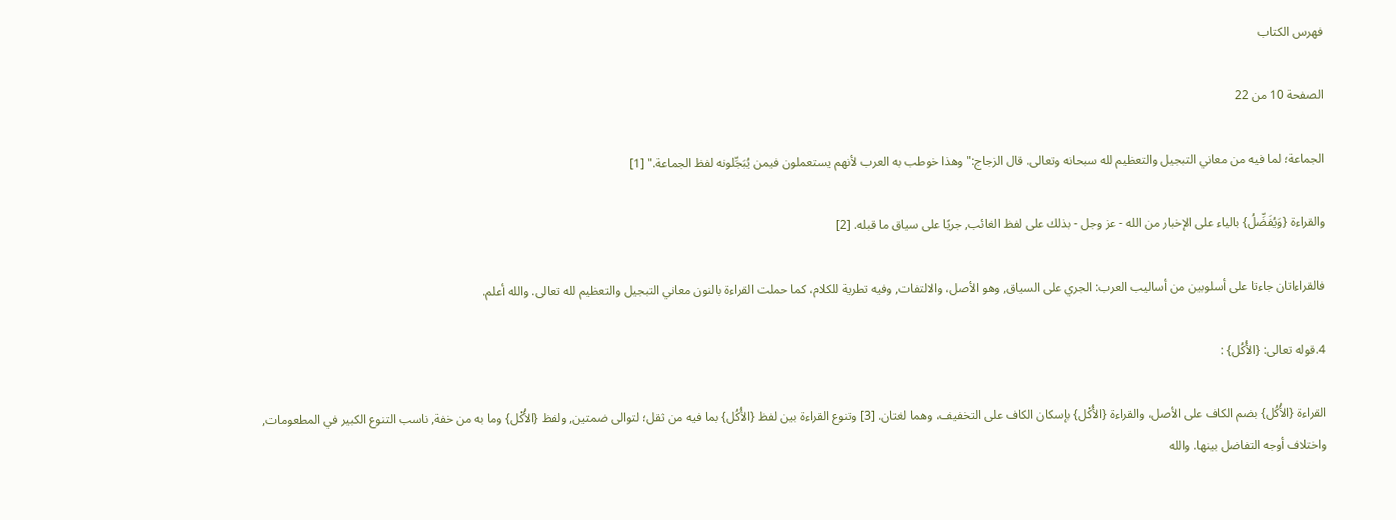فهرس الكتاب

الصفحة 10 من 22

الجماعة؛ لما فيه من معاني التبجيل والتعظيم لله سبحانه وتعالى. قال الزجاج:"وهذا خوطب به العرب لأنهم يستعملون فيمن يُبَجِّلونه لفظ الجماعة." [1]

والقراءة {وَيُفَضِّلُ} بالياء على الإخبار من الله - عز وجل - بذلك على لفظ الغائب, جريًا على سياق ما قبله. [2]

فالقراءاتان جاءتا على أسلوبين من أساليب العرب: الجري على السياق, وهو الأصل، والالتفات, وفيه تطرية للكلام، كما حملت القراءة بالنون معاني التبجيل والتعظيم لله تعالى. والله أعلم.

4.قوله تعالى: {الأُكُل} :

القراءة {الأُكُل} بضم الكاف على الأصل، والقراءة {الأُكْل} بإسكان الكاف على التخفيف، وهما لغتان. [3] وتنوع القراءة بين لفظ {الأُكُل} بما فيه من ثقل؛ لتوالى ضمتين, ولفظ {الأُكْل} وما به من خفة, ناسب التنوع الكبير في المطعومات, واختلاف أوجه التفاضل بينها. والله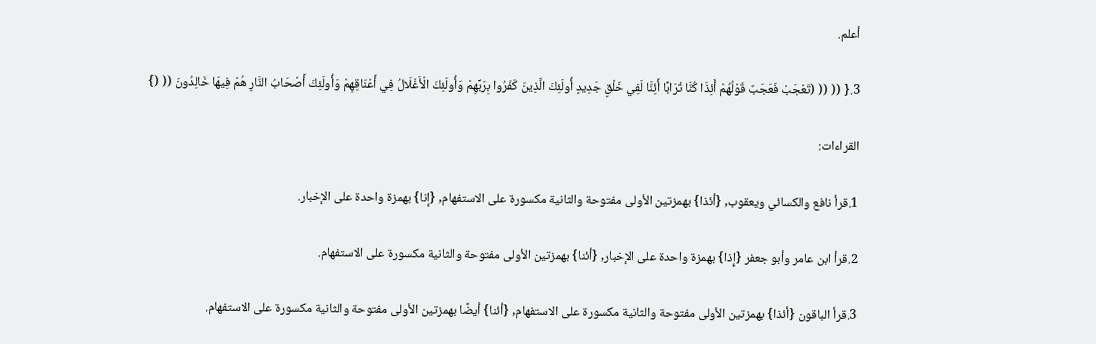أعلم.

3.{ (( (( (تَعْجَبْ فَعَجَبٌ قَوْلُهُمْ أَئِذَا كُنَّا تُرَابًا أَئِنَّا لَفِي خَلْقٍ جَدِيدٍ أُولَئِكَ الَّذِينَ كَفَرُوا بِرَبِّهِمْ وَأُولَئِكَ الْأَغْلَالُ فِي أَعْنَاقِهِمْ وَأُولَئِكَ أَصْحَابُ النَّارِ هُمْ فِيهَا خَالِدُونَ (( (}

القراءات:

1.قرأ نافع والكسائي ويعقوب, {أئذا} بهمزتين الأولى مفتوحة والثانية مكسورة على الاستفهام, {إنا} بهمزة واحدة على الإخبار.

2.قرأ ابن عامر وأبو جعفر {إِذا} بهمزة واحدة على الإخبار, {أئنا} بهمزتين الأولى مفتوحة والثانية مكسورة على الاستفهام.

3.قرأ الباقون {أئذا} بهمزتين الأولى مفتوحة والثانية مكسورة على الاستفهام, {أئنا} أيضًا بهمزتين الأولى مفتوحة والثانية مكسورة على الاستفهام.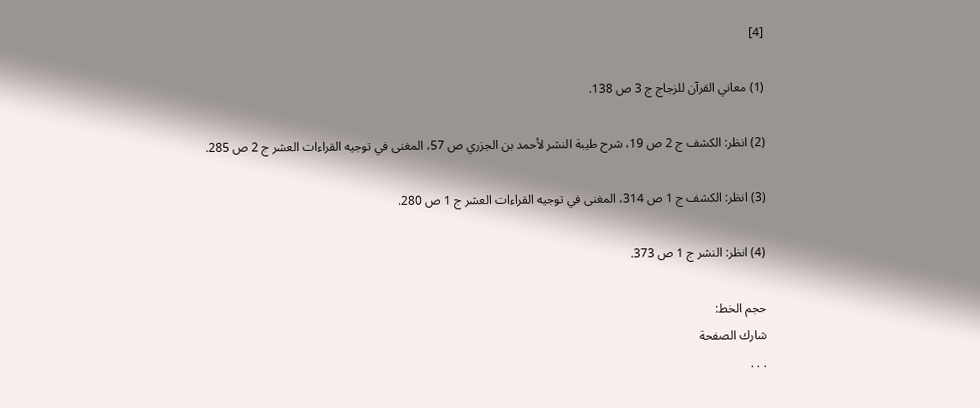[4]

(1) معاني القرآن للزجاج ج 3 ص 138.

(2) انظر: الكشف ج 2 ص 19، شرح طيبة النشر لأحمد بن الجزري ص 57، المغنى في توجيه القراءات العشر ج 2 ص 285.

(3) انظر: الكشف ج 1 ص 314، المغنى في توجيه القراءات العشر ج 1 ص 280.

(4) انظر: النشر ج 1 ص 373.

حجم الخط:
شارك الصفحة
. . .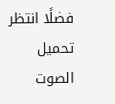فضلًا انتظر تحميل الصوت